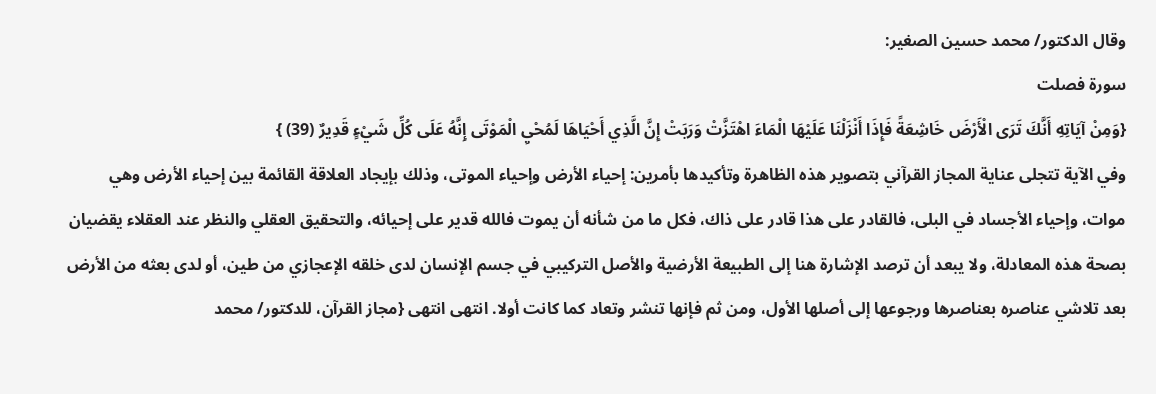وقال الدكتور/ محمد حسين الصغير:
سورة فصلت
{وَمِنْ آيَاتِهِ أَنَّكَ تَرَى الْأَرْضَ خَاشِعَةً فَإِذَا أَنْزَلْنَا عَلَيْهَا الْمَاءَ اهْتَزَّتْ وَرَبَتْ إِنَّ الَّذِي أَحْيَاهَا لَمُحْيِ الْمَوْتَى إِنَّهُ عَلَى كُلِّ شَيْءٍ قَدِيرٌ (39) }
وفي الآية تتجلى عناية المجاز القرآني بتصوير هذه الظاهرة وتأكيدها بأمرين: إحياء الأرض وإحياء الموتى، وذلك بإيجاد العلاقة القائمة بين إحياء الأرض وهي موات، وإحياء الأجساد في البلى، فالقادر على هذا قادر على ذاك، فكل ما من شأنه أن يموت فالله قدير على إحيائه، والتحقيق العقلي والنظر عند العقلاء يقضيان بصحة هذه المعادلة، ولا يبعد أن ترصد الإشارة هنا إلى الطبيعة الأرضية والأصل التركيبي في جسم الإنسان لدى خلقه الإعجازي من طين، أو لدى بعثه من الأرض بعد تلاشي عناصره بعناصرها ورجوعها إلى أصلها الأول، ومن ثم فإنها تنشر وتعاد كما كانت أولا. انتهى انتهى {مجاز القرآن، للدكتور/ محمد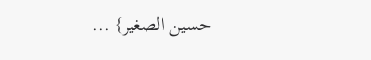حسين الصغير} ...